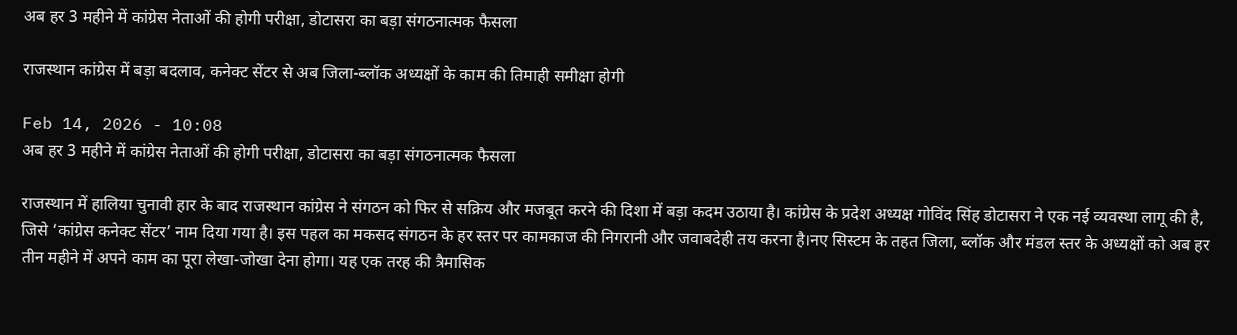अब हर 3 महीने में कांग्रेस नेताओं की होगी परीक्षा, डोटासरा का बड़ा संगठनात्मक फैसला

राजस्थान कांग्रेस में बड़ा बदलाव, कनेक्ट सेंटर से अब जिला-ब्लॉक अध्यक्षों के काम की तिमाही समीक्षा होगी

Feb 14, 2026 - 10:08
अब हर 3 महीने में कांग्रेस नेताओं की होगी परीक्षा, डोटासरा का बड़ा संगठनात्मक फैसला

राजस्थान में हालिया चुनावी हार के बाद राजस्थान कांग्रेस ने संगठन को फिर से सक्रिय और मजबूत करने की दिशा में बड़ा कदम उठाया है। कांग्रेस के प्रदेश अध्यक्ष गोविंद सिंह डोटासरा ने एक नई व्यवस्था लागू की है, जिसे ‘कांग्रेस कनेक्ट सेंटर’ नाम दिया गया है। इस पहल का मकसद संगठन के हर स्तर पर कामकाज की निगरानी और जवाबदेही तय करना है।नए सिस्टम के तहत जिला, ब्लॉक और मंडल स्तर के अध्यक्षों को अब हर तीन महीने में अपने काम का पूरा लेखा-जोखा देना होगा। यह एक तरह की त्रैमासिक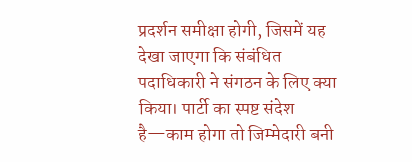प्रदर्शन समीक्षा होगी, जिसमें यह देखा जाएगा कि संबंधित पदाधिकारी ने संगठन के लिए क्या किया। पार्टी का स्पष्ट संदेश है—काम होगा तो जिम्मेदारी बनी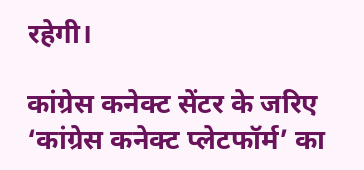रहेगी।

कांग्रेस कनेक्ट सेंटर के जरिए ‘कांग्रेस कनेक्ट प्लेटफॉर्म’ का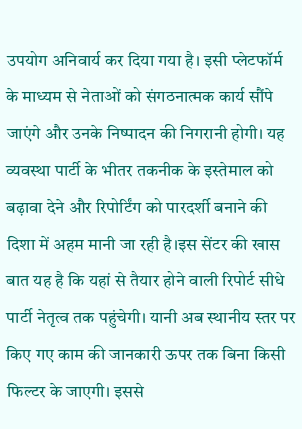उपयोग अनिवार्य कर दिया गया है। इसी प्लेटफॉर्म के माध्यम से नेताओं को संगठनात्मक कार्य सौंपे जाएंगे और उनके निष्पादन की निगरानी होगी। यह व्यवस्था पार्टी के भीतर तकनीक के इस्तेमाल को बढ़ावा देने और रिपोर्टिंग को पारदर्शी बनाने की दिशा में अहम मानी जा रही है।इस सेंटर की खास बात यह है कि यहां से तैयार होने वाली रिपोर्ट सीधे पार्टी नेतृत्व तक पहुंचेगी। यानी अब स्थानीय स्तर पर किए गए काम की जानकारी ऊपर तक बिना किसी फिल्टर के जाएगी। इससे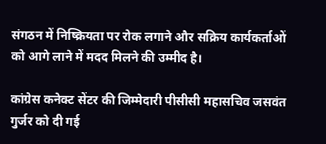संगठन में निष्क्रियता पर रोक लगाने और सक्रिय कार्यकर्ताओं को आगे लाने में मदद मिलने की उम्मीद है।

कांग्रेस कनेक्ट सेंटर की जिम्मेदारी पीसीसी महासचिव जसवंत गुर्जर को दी गई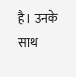है। उनके साथ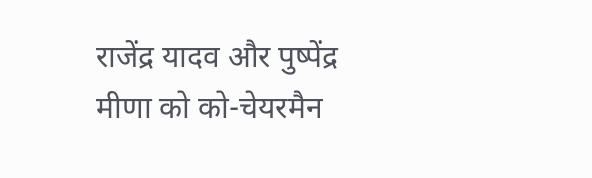राजेंद्र यादव और पुष्पेंद्र मीणा को को-चेयरमैन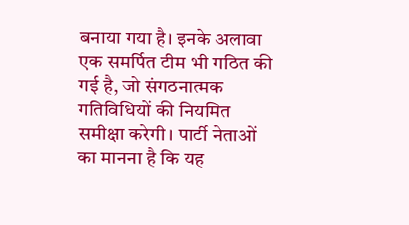बनाया गया है। इनके अलावा एक समर्पित टीम भी गठित की गई है, जो संगठनात्मक गतिविधियों की नियमित समीक्षा करेगी। पार्टी नेताओं का मानना है कि यह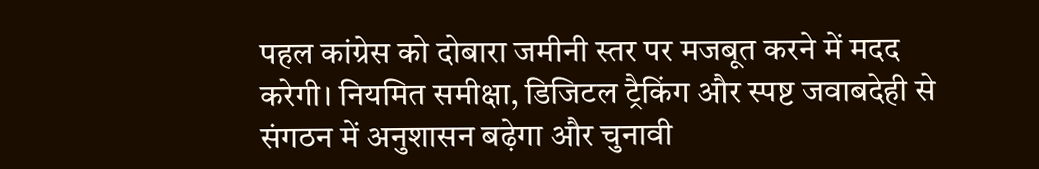पहल कांग्रेस को दोबारा जमीनी स्तर पर मजबूत करने में मदद करेगी। नियमित समीक्षा, डिजिटल ट्रैकिंग और स्पष्ट जवाबदेही से संगठन में अनुशासन बढ़ेगा और चुनावी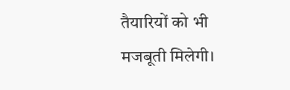तैयारियों को भी मजबूती मिलेगी।